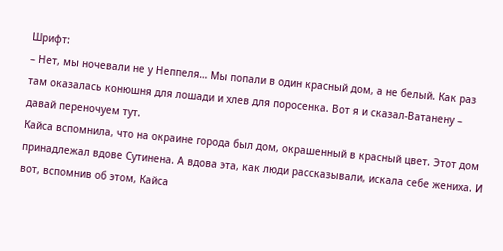Шрифт:
– Нет, мы ночевали не у Неппеля… Мы попали в один красный дом, а не белый. Как раз там оказалась конюшня для лошади и хлев для поросенка. Вот я и сказал-Ватанену – давай переночуем тут.
Кайса вспомнила, что на окраине города был дом, окрашенный в красный цвет. Этот дом принадлежал вдове Сутинена. А вдова эта, как люди рассказывали, искала себе жениха. И вот, вспомнив об этом, Кайса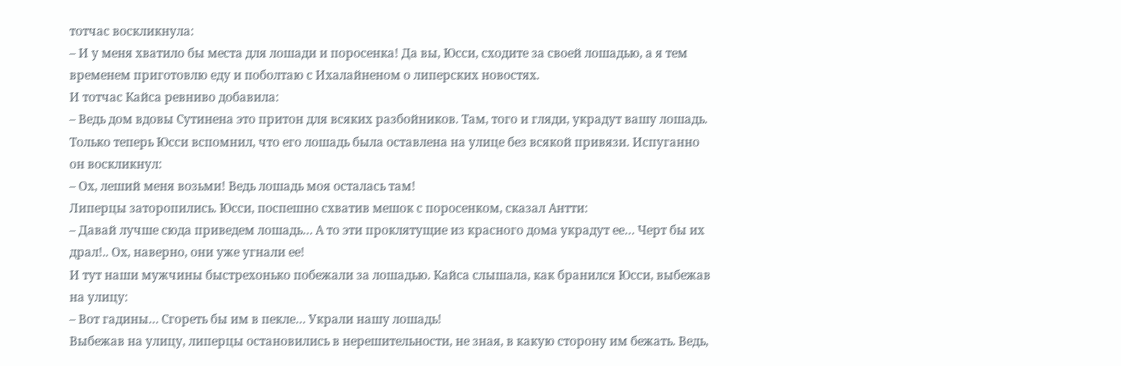тотчас воскликнула:
– И у меня хватило бы места для лошади и поросенка! Да вы, Юсси, сходите за своей лошадью, а я тем временем приготовлю еду и поболтаю с Ихалайненом о липерских новостях.
И тотчас Кайса ревниво добавила:
– Ведь дом вдовы Сутинена это притон для всяких разбойников. Там, того и гляди, украдут вашу лошадь.
Только теперь Юсси вспомнил, что его лошадь была оставлена на улице без всякой привязи. Испуганно он воскликнул:
– Ох, леший меня возьми! Ведь лошадь моя осталась там!
Липерцы заторопились. Юсси, поспешно схватив мешок с поросенком, сказал Антти:
– Давай лучше сюда приведем лошадь… А то эти проклятущие из красного дома украдут ее… Черт бы их драл!.. Ох, наверно, они уже угнали ее!
И тут наши мужчины быстрехонько побежали за лошадью. Кайса слышала, как бранился Юсси, выбежав на улицу:
– Вот гадины… Сгореть бы им в пекле… Украли нашу лошадь!
Выбежав на улицу, липерцы остановились в нерешительности, не зная, в какую сторону им бежать. Ведь,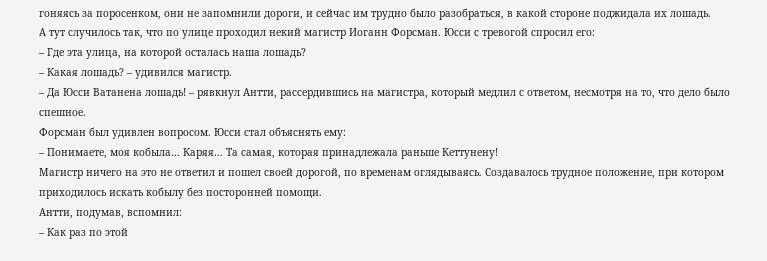гоняясь за поросенком, они не запомнили дороги, и сейчас им трудно было разобраться, в какой стороне поджидала их лошадь.
А тут случилось так, что по улице проходил некий магистр Иоганн Форсман. Юсси с тревогой спросил его:
– Где эта улица, на которой осталась наша лошадь?
– Какая лошадь? – удивился магистр.
– Да Юсси Ватанена лошадь! – рявкнул Антти, рассердившись на магистра, который медлил с ответом, несмотря на то, что дело было спешное.
Форсман был удивлен вопросом. Юсси стал объяснять ему:
– Понимаете, моя кобыла… Каряя… Та самая, которая принадлежала раньше Кеттунену!
Магистр ничего на это не ответил и пошел своей дорогой, по временам оглядываясь. Создавалось трудное положение, при котором приходилось искать кобылу без посторонней помощи.
Антти, подумав, вспомнил:
– Как раз по этой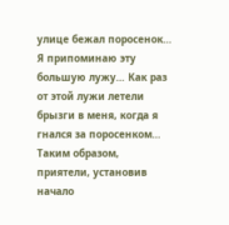улице бежал поросенок… Я припоминаю эту большую лужу… Как раз от этой лужи летели брызги в меня, когда я гнался за поросенком…
Таким образом, приятели, установив начало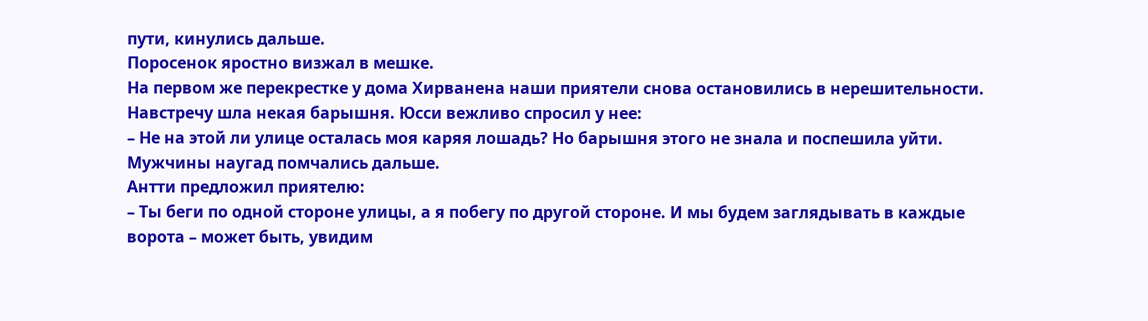пути, кинулись дальше.
Поросенок яростно визжал в мешке.
На первом же перекрестке у дома Хирванена наши приятели снова остановились в нерешительности.
Навстречу шла некая барышня. Юсси вежливо спросил у нее:
– Не на этой ли улице осталась моя каряя лошадь? Но барышня этого не знала и поспешила уйти. Мужчины наугад помчались дальше.
Антти предложил приятелю:
– Ты беги по одной стороне улицы, а я побегу по другой стороне. И мы будем заглядывать в каждые ворота – может быть, увидим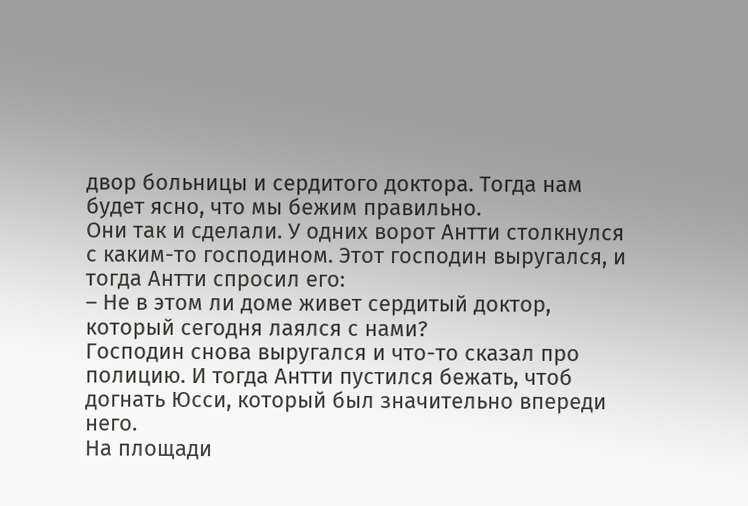двор больницы и сердитого доктора. Тогда нам будет ясно, что мы бежим правильно.
Они так и сделали. У одних ворот Антти столкнулся с каким-то господином. Этот господин выругался, и тогда Антти спросил его:
– Не в этом ли доме живет сердитый доктор, который сегодня лаялся с нами?
Господин снова выругался и что-то сказал про полицию. И тогда Антти пустился бежать, чтоб догнать Юсси, который был значительно впереди него.
На площади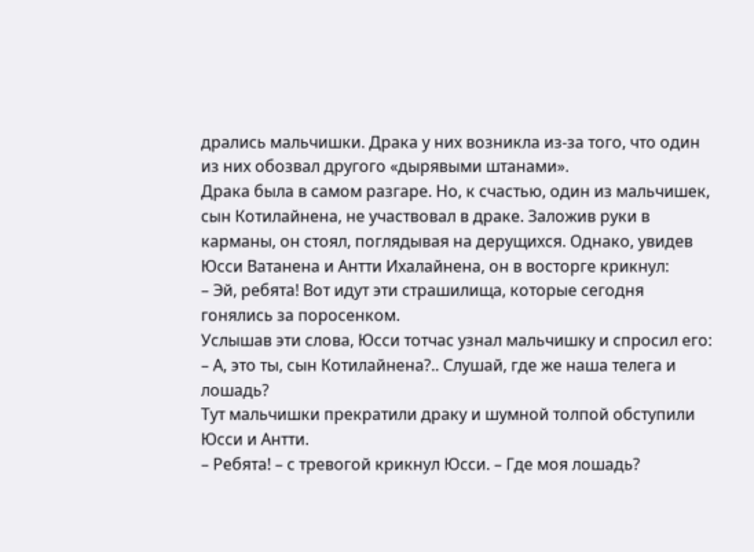дрались мальчишки. Драка у них возникла из-за того, что один из них обозвал другого «дырявыми штанами».
Драка была в самом разгаре. Но, к счастью, один из мальчишек, сын Котилайнена, не участвовал в драке. Заложив руки в карманы, он стоял, поглядывая на дерущихся. Однако, увидев Юсси Ватанена и Антти Ихалайнена, он в восторге крикнул:
– Эй, ребята! Вот идут эти страшилища, которые сегодня гонялись за поросенком.
Услышав эти слова, Юсси тотчас узнал мальчишку и спросил его:
– А, это ты, сын Котилайнена?.. Слушай, где же наша телега и лошадь?
Тут мальчишки прекратили драку и шумной толпой обступили Юсси и Антти.
– Ребята! – с тревогой крикнул Юсси. – Где моя лошадь?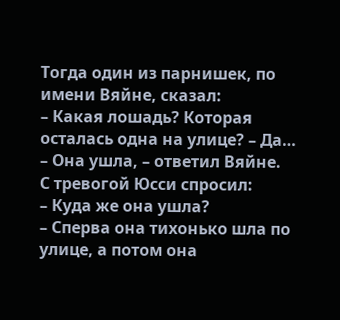Тогда один из парнишек, по имени Вяйне, сказал:
– Какая лошадь? Которая осталась одна на улице? – Да…
– Она ушла, – ответил Вяйне.
С тревогой Юсси спросил:
– Куда же она ушла?
– Сперва она тихонько шла по улице, а потом она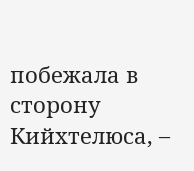побежала в сторону Кийхтелюса, –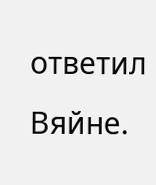ответил Вяйне.